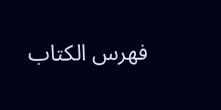فهرس الكتاب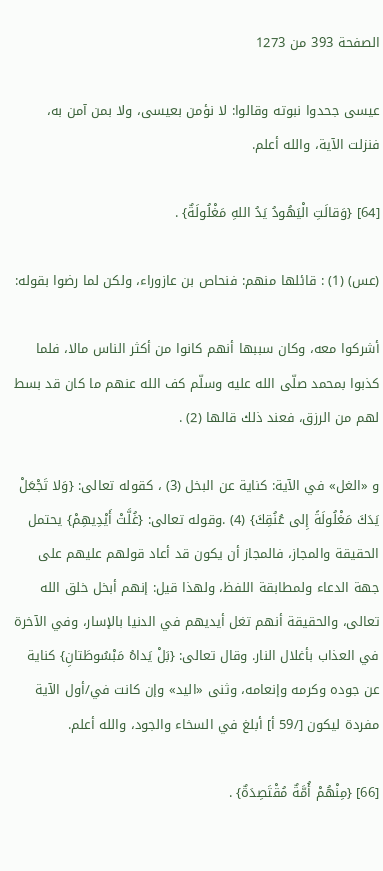الصفحة 393 من 1273

عيسى جحدوا نبوته وقالوا: لا نؤمن بعيسى، ولا بمن آمن به، فنزلت الآية، والله أعلم.

[64] {وَقالَتِ الْيَهُودُ يَدُ اللهِ مَغْلُولَةٌ} .

(عس) (1) : قائلها منهم: فنحاص بن عازوراء، ولكن لما رضوا بقوله:

أشركوا معه، وكان سببها أنهم كانوا من أكثر الناس مالا، فلما كذبوا بمحمد صلّى الله عليه وسلّم كف الله عنهم ما كان قد بسط لهم من الرزق، فعند ذلك قالها (2) .

و «الغل» في الآية: كناية عن البخل (3) ، كقوله تعالى: {وَلا تَجْعَلْ يَدَكَ مَغْلُولَةً إِلى عُنُقِكَ} (4) .وقوله تعالى: {غُلَّتْ أَيْدِيهِمْ} يحتمل الحقيقة والمجاز، فالمجاز أن يكون قد أعاد قولهم عليهم على جهة الدعاء ولمطابقة اللفظ، ولهذا قيل: إنهم أبخل خلق الله تعالى، والحقيقة أنهم تغل أيديهم في الدنيا بالإسار، وفي الآخرة في العذاب بأغلال النار. وقال تعالى: {بَلْ يَداهُ مَبْسُوطَتانِ} كناية عن جوده وكرمه وإنعامه، وثنى «اليد» وإن كانت في/أول الآية مفردة ليكون [/59 أ] أبلغ في السخاء والجود، والله أعلم.

[66] {مِنْهُمْ أُمَّةٌ مُقْتَصِدَةٌ} .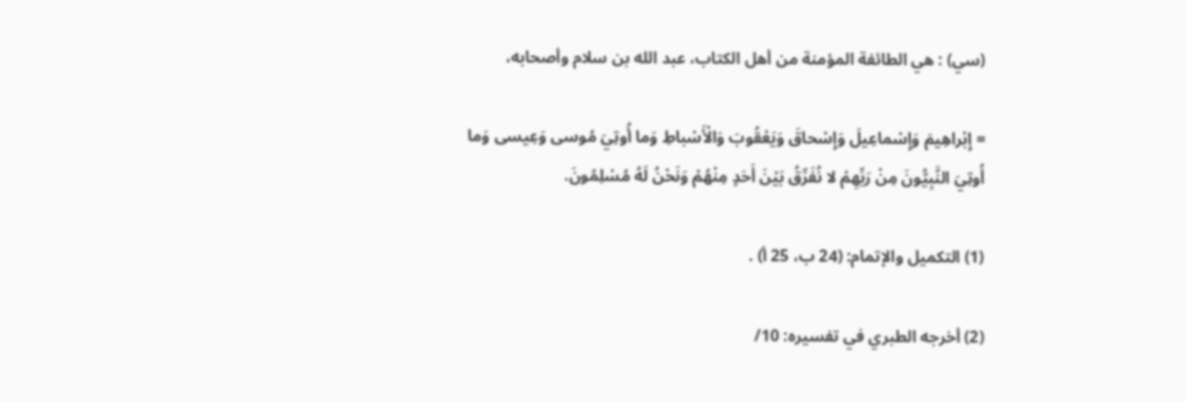(سي) : هي الطائفة المؤمنة من أهل الكتاب، عبد الله بن سلام وأصحابه،

= إِبْراهِيمَ وَإِسْماعِيلَ وَإِسْحاقَ وَيَعْقُوبَ وَالْأَسْباطِ وَما أُوتِيَ مُوسى وَعِيسى وَما أُوتِيَ النَّبِيُّونَ مِنْ رَبِّهِمْ لا نُفَرِّقُ بَيْنَ أَحَدٍ مِنْهُمْ وَنَحْنُ لَهُ مُسْلِمُونَ.

(1) التكميل والإتمام: (24 ب، 25 أ) .

(2) أخرجه الطبري في تفسيره: 10/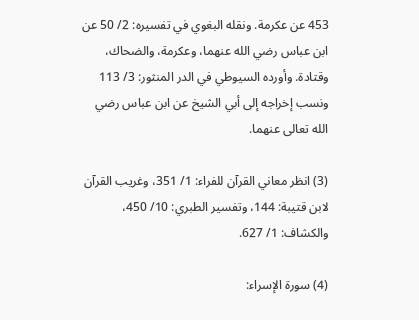453 عن عكرمة. ونقله البغوي في تفسيره: 2/ 50 عن ابن عباس رضي الله عنهما، وعكرمة، والضحاك، وقتادة. وأورده السيوطي في الدر المنثور: 3/ 113 ونسب إخراجه إلى أبي الشيخ عن ابن عباس رضي الله تعالى عنهما.

(3) انظر معاني القرآن للفراء: 1/ 351، وغريب القرآن لابن قتيبة: 144، وتفسير الطبري: 10/ 450، والكشاف: 1/ 627.

(4) سورة الإسراء: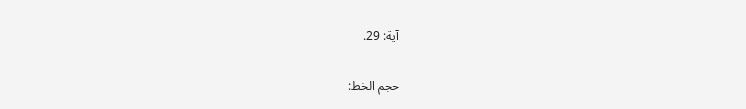آية: 29.

حجم الخط: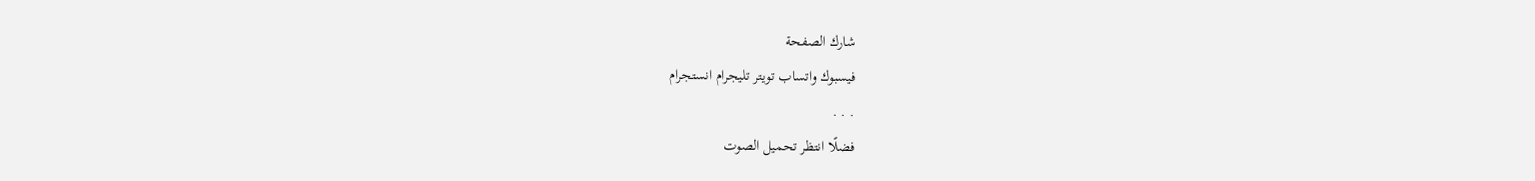شارك الصفحة
فيسبوك واتساب تويتر تليجرام انستجرام
. . .
فضلًا انتظر تحميل الصوت